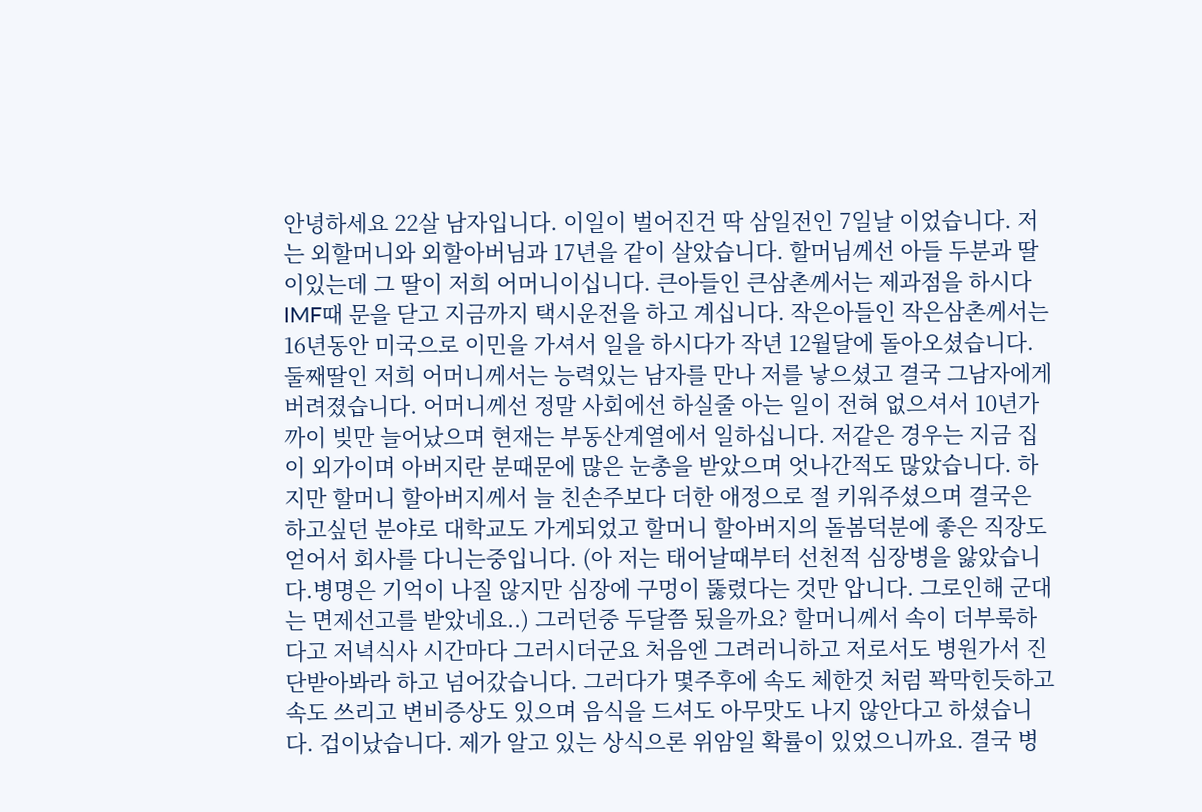안녕하세요 22살 남자입니다. 이일이 벌어진건 딱 삼일전인 7일날 이었습니다. 저는 외할머니와 외할아버님과 17년을 같이 살았습니다. 할머님께선 아들 두분과 딸이있는데 그 딸이 저희 어머니이십니다. 큰아들인 큰삼촌께서는 제과점을 하시다 IMF때 문을 닫고 지금까지 택시운전을 하고 계십니다. 작은아들인 작은삼촌께서는 16년동안 미국으로 이민을 가셔서 일을 하시다가 작년 12월달에 돌아오셨습니다. 둘째딸인 저희 어머니께서는 능력있는 남자를 만나 저를 낳으셨고 결국 그남자에게 버려졌습니다. 어머니께선 정말 사회에선 하실줄 아는 일이 전혀 없으셔서 10년가까이 빚만 늘어났으며 현재는 부동산계열에서 일하십니다. 저같은 경우는 지금 집이 외가이며 아버지란 분때문에 많은 눈총을 받았으며 엇나간적도 많았습니다. 하지만 할머니 할아버지께서 늘 친손주보다 더한 애정으로 절 키워주셨으며 결국은 하고싶던 분야로 대학교도 가게되었고 할머니 할아버지의 돌봄덕분에 좋은 직장도 얻어서 회사를 다니는중입니다. (아 저는 태어날때부터 선천적 심장병을 앓았습니다.병명은 기억이 나질 않지만 심장에 구멍이 뚫렸다는 것만 압니다. 그로인해 군대는 면제선고를 받았네요..) 그러던중 두달쯤 됬을까요? 할머니께서 속이 더부룩하다고 저녁식사 시간마다 그러시더군요 처음엔 그려러니하고 저로서도 병원가서 진단받아봐라 하고 넘어갔습니다. 그러다가 몇주후에 속도 체한것 처럼 꽉막힌듯하고 속도 쓰리고 변비증상도 있으며 음식을 드셔도 아무맛도 나지 않안다고 하셨습니다. 겁이났습니다. 제가 알고 있는 상식으론 위암일 확률이 있었으니까요. 결국 병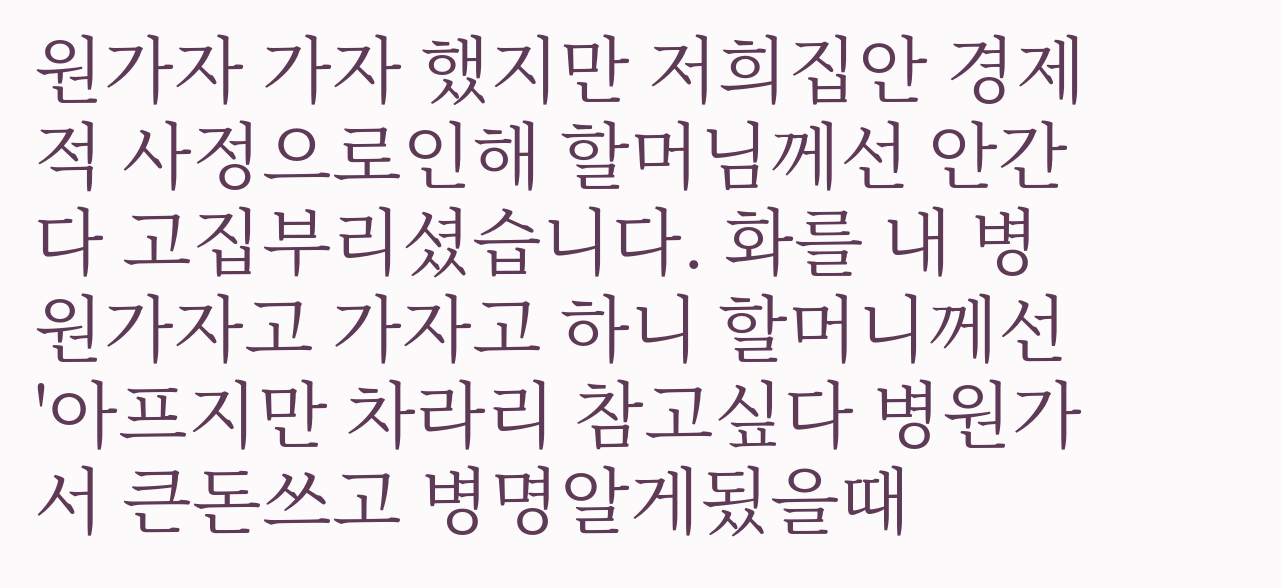원가자 가자 했지만 저희집안 경제적 사정으로인해 할머님께선 안간다 고집부리셨습니다. 화를 내 병원가자고 가자고 하니 할머니께선 '아프지만 차라리 참고싶다 병원가서 큰돈쓰고 병명알게됬을때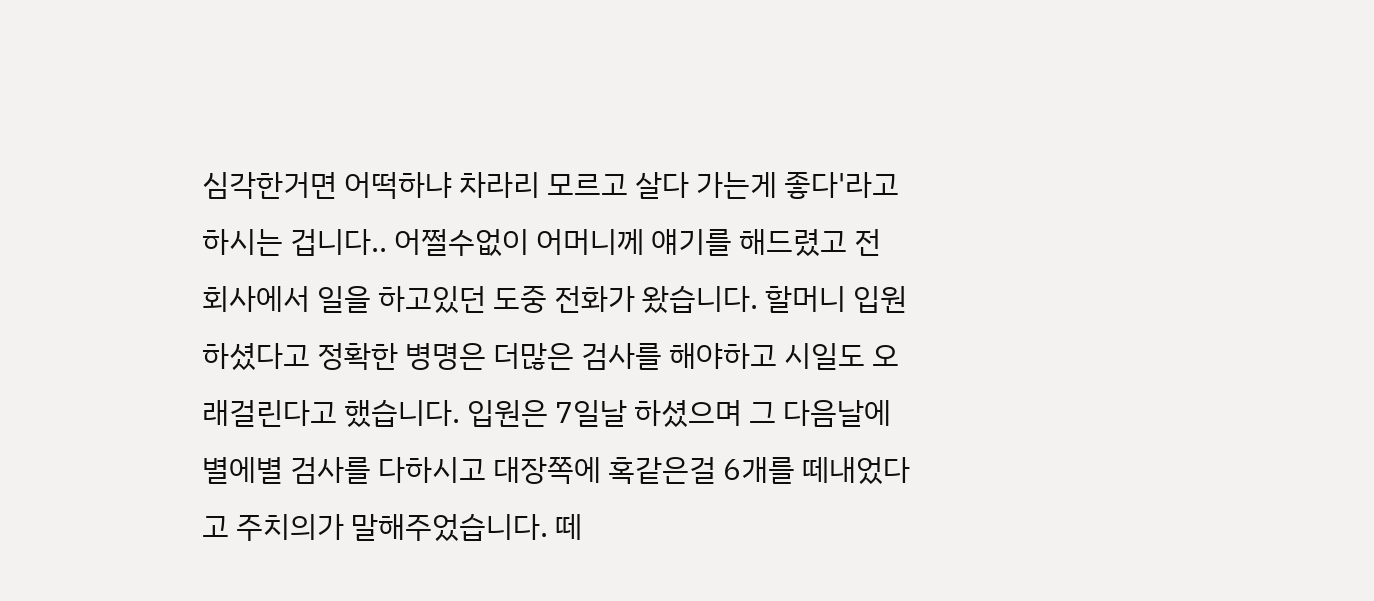심각한거면 어떡하냐 차라리 모르고 살다 가는게 좋다'라고 하시는 겁니다.. 어쩔수없이 어머니께 얘기를 해드렸고 전 회사에서 일을 하고있던 도중 전화가 왔습니다. 할머니 입원 하셨다고 정확한 병명은 더많은 검사를 해야하고 시일도 오래걸린다고 했습니다. 입원은 7일날 하셨으며 그 다음날에 별에별 검사를 다하시고 대장쪽에 혹같은걸 6개를 떼내었다고 주치의가 말해주었습니다. 떼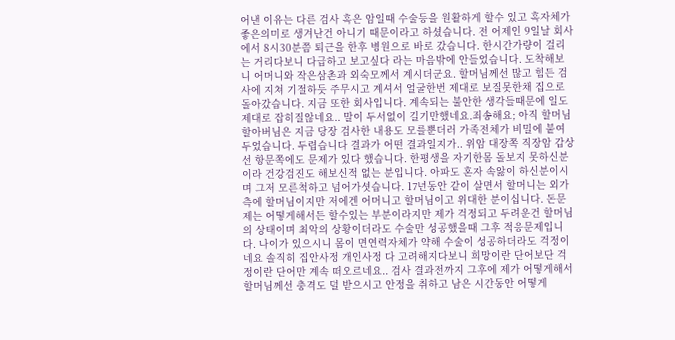어낸 이유는 다른 검사 혹은 암일때 수술등을 원활하게 할수 있고 혹자체가 좋은의미로 생겨난건 아니기 때문이라고 하셨습니다. 전 어제인 9일날 회사에서 8시30분쯤 퇴근을 한후 병원으로 바로 갔습니다. 한시간가량이 걸리는 거리다보니 다급하고 보고싶다 라는 마음밖에 안들었습니다. 도착해보니 어머니와 작은삼촌과 외숙모께서 계시더군요. 할머님께선 많고 힘든 검사에 지쳐 기절하듯 주무시고 계셔서 얼굴한번 제대로 보질못한채 집으로 돌아갔습니다. 지금 또한 회사입니다. 계속되는 불안한 생각들때문에 일도 제대로 잡히질않네요.. 말이 두서없이 길기만했네요.죄송해요; 아직 할머님 할아버님은 지금 당장 검사한 내용도 모를뿐더러 가족전체가 비밀에 붙여두었습니다. 두렵습니다 결과가 어떤 결과일지가.. 위암 대장쪽 직장암 갑상선 항문쪽에도 문제가 있다 했습니다. 한평생을 자기한몸 돌보지 못하신분이라 건강검진도 해보신적 없는 분입니다. 아파도 혼자 속앓이 하신분이시며 그저 모른척하고 넘어가셧습니다. 17년동안 같이 살면서 할머니는 외가측에 할머님이지만 저에겐 어머니고 할머님이고 위대한 분이십니다. 돈문제는 어떻게해서든 할수있는 부분이라지만 제가 걱정되고 두려운건 할머님의 상태이며 최악의 상황이더라도 수술만 성공했을때 그후 적응문제입니다. 나이가 있으시니 몸이 면연력자체가 약해 수술이 성공하더라도 걱정이네요 솔직히 집안사정 개인사정 다 고려해지다보니 희망이란 단어보단 걱정이란 단어만 계속 떠오르네요.. 검사 결과전까지 그후에 제가 어떻게해서 할머님께선 충격도 덜 받으시고 안정을 취하고 남은 시간동안 어떻게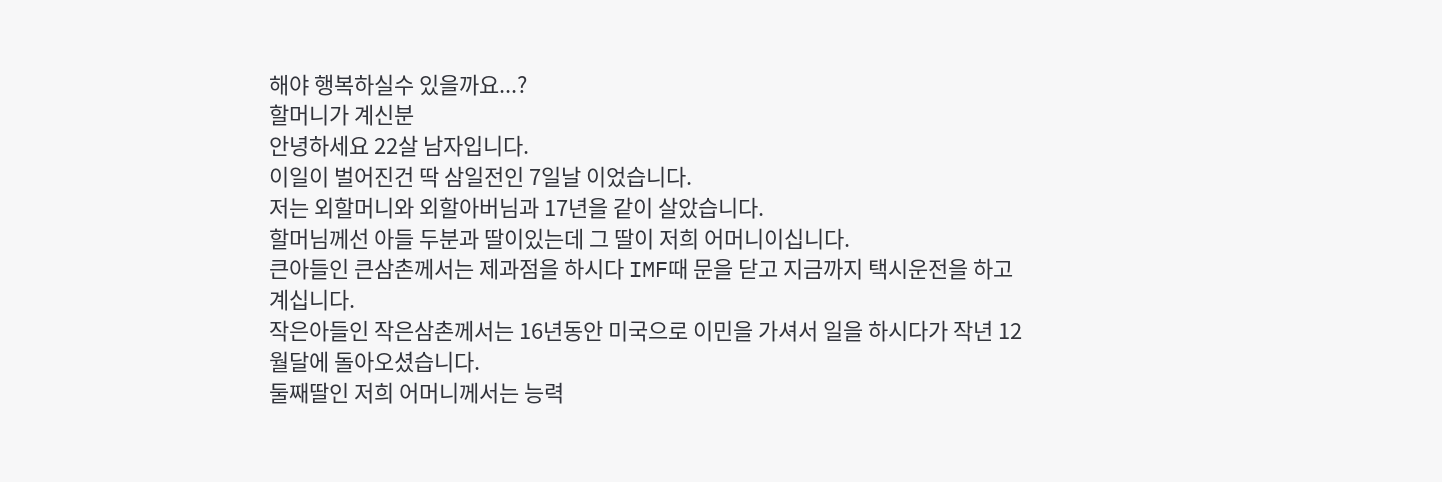해야 행복하실수 있을까요...?
할머니가 계신분
안녕하세요 22살 남자입니다.
이일이 벌어진건 딱 삼일전인 7일날 이었습니다.
저는 외할머니와 외할아버님과 17년을 같이 살았습니다.
할머님께선 아들 두분과 딸이있는데 그 딸이 저희 어머니이십니다.
큰아들인 큰삼촌께서는 제과점을 하시다 IMF때 문을 닫고 지금까지 택시운전을 하고 계십니다.
작은아들인 작은삼촌께서는 16년동안 미국으로 이민을 가셔서 일을 하시다가 작년 12월달에 돌아오셨습니다.
둘째딸인 저희 어머니께서는 능력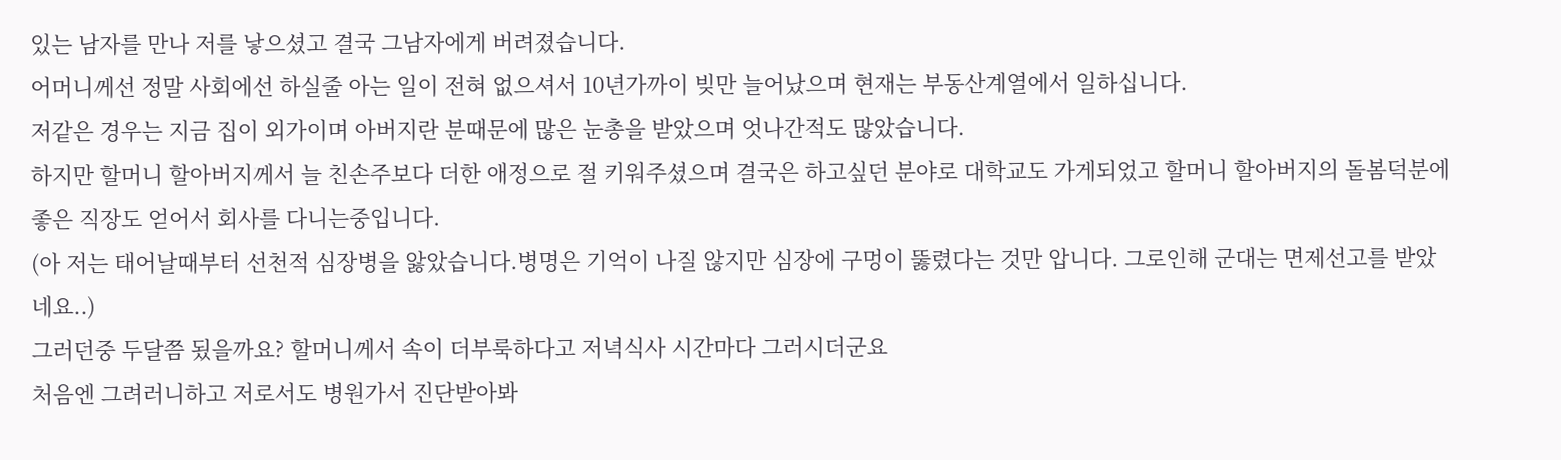있는 남자를 만나 저를 낳으셨고 결국 그남자에게 버려졌습니다.
어머니께선 정말 사회에선 하실줄 아는 일이 전혀 없으셔서 10년가까이 빚만 늘어났으며 현재는 부동산계열에서 일하십니다.
저같은 경우는 지금 집이 외가이며 아버지란 분때문에 많은 눈총을 받았으며 엇나간적도 많았습니다.
하지만 할머니 할아버지께서 늘 친손주보다 더한 애정으로 절 키워주셨으며 결국은 하고싶던 분야로 대학교도 가게되었고 할머니 할아버지의 돌봄덕분에 좋은 직장도 얻어서 회사를 다니는중입니다.
(아 저는 태어날때부터 선천적 심장병을 앓았습니다.병명은 기억이 나질 않지만 심장에 구멍이 뚫렸다는 것만 압니다. 그로인해 군대는 면제선고를 받았네요..)
그러던중 두달쯤 됬을까요? 할머니께서 속이 더부룩하다고 저녁식사 시간마다 그러시더군요
처음엔 그려러니하고 저로서도 병원가서 진단받아봐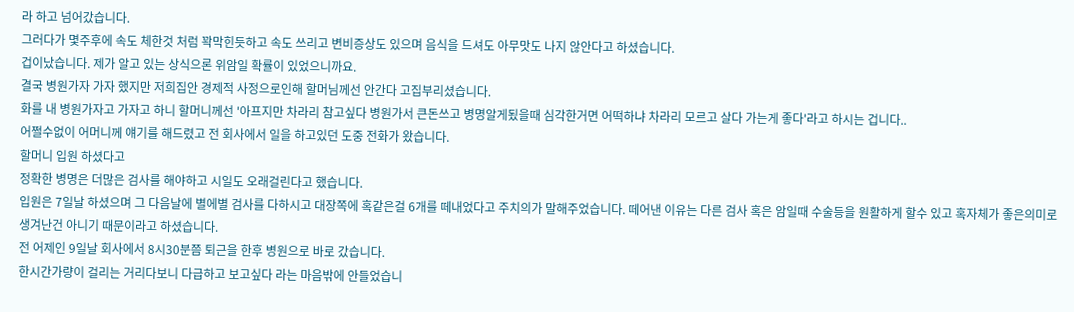라 하고 넘어갔습니다.
그러다가 몇주후에 속도 체한것 처럼 꽉막힌듯하고 속도 쓰리고 변비증상도 있으며 음식을 드셔도 아무맛도 나지 않안다고 하셨습니다.
겁이났습니다. 제가 알고 있는 상식으론 위암일 확률이 있었으니까요.
결국 병원가자 가자 했지만 저희집안 경제적 사정으로인해 할머님께선 안간다 고집부리셨습니다.
화를 내 병원가자고 가자고 하니 할머니께선 '아프지만 차라리 참고싶다 병원가서 큰돈쓰고 병명알게됬을때 심각한거면 어떡하냐 차라리 모르고 살다 가는게 좋다'라고 하시는 겁니다..
어쩔수없이 어머니께 얘기를 해드렸고 전 회사에서 일을 하고있던 도중 전화가 왔습니다.
할머니 입원 하셨다고
정확한 병명은 더많은 검사를 해야하고 시일도 오래걸린다고 했습니다.
입원은 7일날 하셨으며 그 다음날에 별에별 검사를 다하시고 대장쪽에 혹같은걸 6개를 떼내었다고 주치의가 말해주었습니다. 떼어낸 이유는 다른 검사 혹은 암일때 수술등을 원활하게 할수 있고 혹자체가 좋은의미로 생겨난건 아니기 때문이라고 하셨습니다.
전 어제인 9일날 회사에서 8시30분쯤 퇴근을 한후 병원으로 바로 갔습니다.
한시간가량이 걸리는 거리다보니 다급하고 보고싶다 라는 마음밖에 안들었습니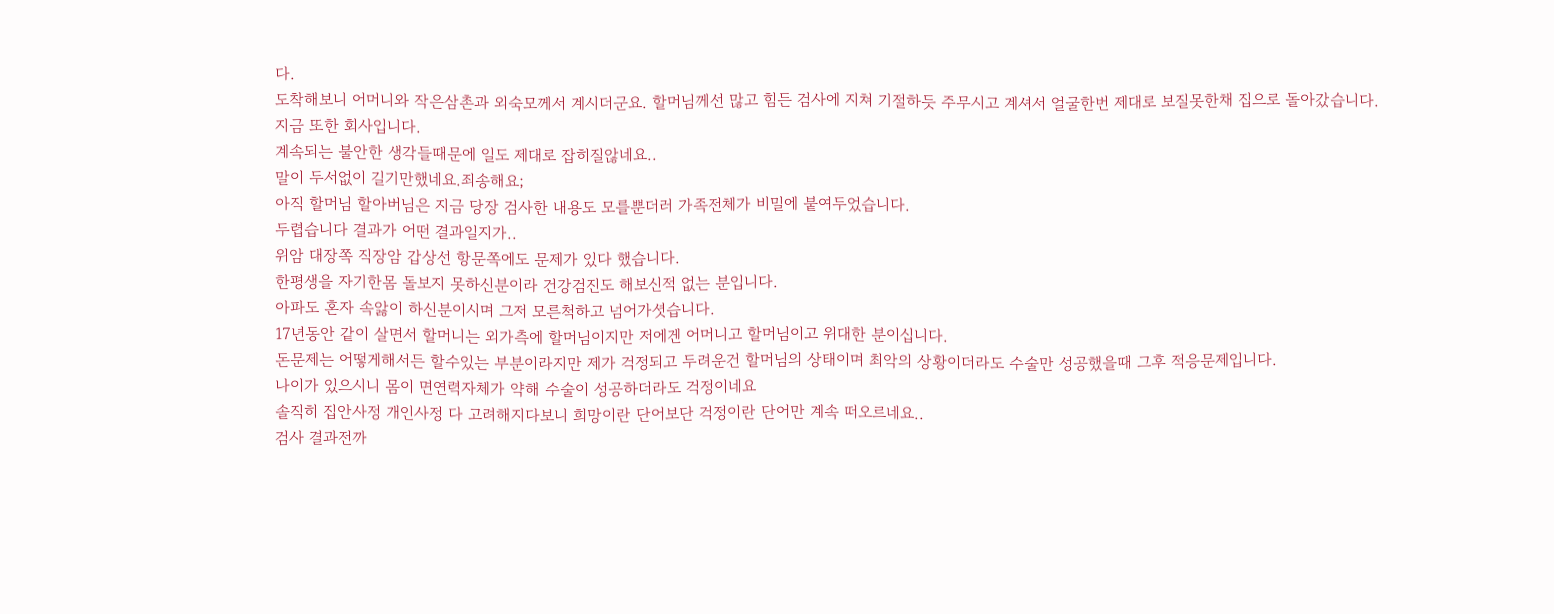다.
도착해보니 어머니와 작은삼촌과 외숙모께서 계시더군요. 할머님께선 많고 힘든 검사에 지쳐 기절하듯 주무시고 계셔서 얼굴한번 제대로 보질못한채 집으로 돌아갔습니다.
지금 또한 회사입니다.
계속되는 불안한 생각들때문에 일도 제대로 잡히질않네요..
말이 두서없이 길기만했네요.죄송해요;
아직 할머님 할아버님은 지금 당장 검사한 내용도 모를뿐더러 가족전체가 비밀에 붙여두었습니다.
두렵습니다 결과가 어떤 결과일지가..
위암 대장쪽 직장암 갑상선 항문쪽에도 문제가 있다 했습니다.
한평생을 자기한몸 돌보지 못하신분이라 건강검진도 해보신적 없는 분입니다.
아파도 혼자 속앓이 하신분이시며 그저 모른척하고 넘어가셧습니다.
17년동안 같이 살면서 할머니는 외가측에 할머님이지만 저에겐 어머니고 할머님이고 위대한 분이십니다.
돈문제는 어떻게해서든 할수있는 부분이라지만 제가 걱정되고 두려운건 할머님의 상태이며 최악의 상황이더라도 수술만 성공했을때 그후 적응문제입니다.
나이가 있으시니 몸이 면연력자체가 약해 수술이 성공하더라도 걱정이네요
솔직히 집안사정 개인사정 다 고려해지다보니 희망이란 단어보단 걱정이란 단어만 계속 떠오르네요..
검사 결과전까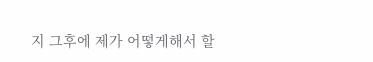지 그후에 제가 어떻게해서 할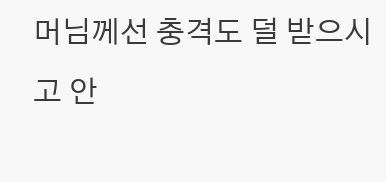머님께선 충격도 덜 받으시고 안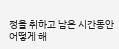정을 취하고 남은 시간동안 어떻게 해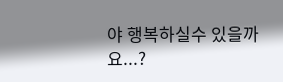야 행복하실수 있을까요...?